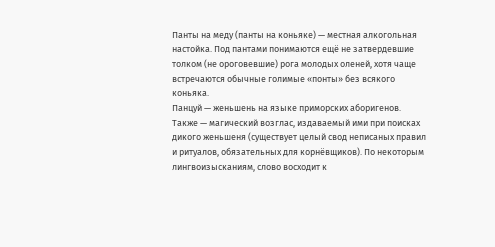Панты на меду (панты на коньяке) — местная алкогольная настойка. Под пантами понимаются ещё не затвердевшие толком (не ороговевшие) рога молодых оленей, хотя чаще встречаются обычные голимые «понты» без всякого коньяка.
Панцуй — женьшень на языке приморских аборигенов. Также — магический возглас, издаваемый ими при поисках дикого женьшеня (существует целый свод неписаных правил и ритуалов, обязательных для корнёвщиков). По некоторым лингвоизысканиям, слово восходит к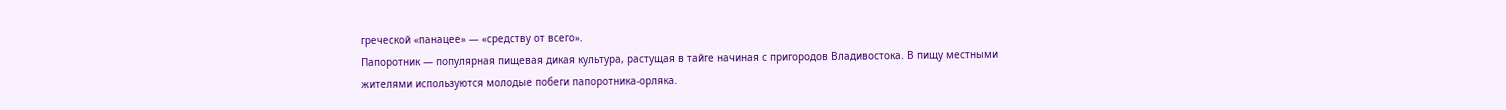греческой «панацее» — «средству от всего».
Папоротник — популярная пищевая дикая культура, растущая в тайге начиная с пригородов Владивостока. В пищу местными жителями используются молодые побеги папоротника-орляка.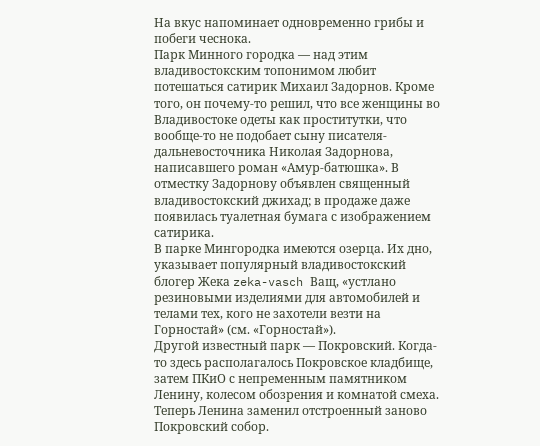На вкус напоминает одновременно грибы и побеги чеснока.
Парк Минного городка — над этим владивостокским топонимом любит потешаться сатирик Михаил Задорнов. Кроме того, он почему-то решил, что все женщины во Владивостоке одеты как проститутки, что вообще-то не подобает сыну писателя-дальневосточника Николая Задорнова, написавшего роман «Амур-батюшка». В отместку Задорнову объявлен священный владивостокский джихад; в продаже даже появилась туалетная бумага с изображением сатирика.
В парке Мингородка имеются озерца. Их дно, указывает популярный владивостокский блогер Жека zeka-vasch Ващ, «устлано резиновыми изделиями для автомобилей и телами тех, кого не захотели везти на Горностай» (см. «Горностай»).
Другой известный парк — Покровский. Когда-то здесь располагалось Покровское кладбище, затем ПКиО с непременным памятником Ленину, колесом обозрения и комнатой смеха. Теперь Ленина заменил отстроенный заново Покровский собор.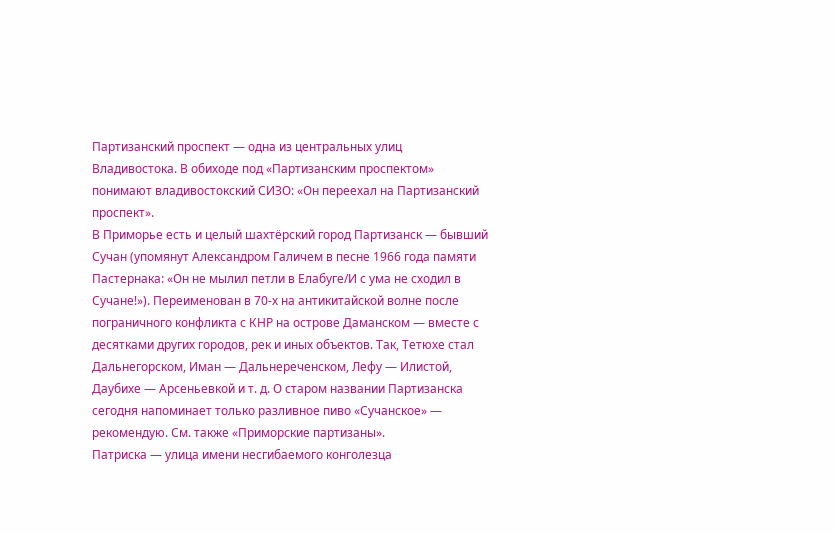Партизанский проспект — одна из центральных улиц Владивостока. В обиходе под «Партизанским проспектом» понимают владивостокский СИЗО: «Он переехал на Партизанский проспект».
В Приморье есть и целый шахтёрский город Партизанск — бывший Сучан (упомянут Александром Галичем в песне 1966 года памяти Пастернака: «Он не мылил петли в Елабуге/И с ума не сходил в Сучане!»). Переименован в 70-х на антикитайской волне после пограничного конфликта с КНР на острове Даманском — вместе с десятками других городов, рек и иных объектов. Так, Тетюхе стал Дальнегорском, Иман — Дальнереченском, Лефу — Илистой, Даубихе — Арсеньевкой и т. д. О старом названии Партизанска сегодня напоминает только разливное пиво «Сучанское» — рекомендую. См. также «Приморские партизаны».
Патриска — улица имени несгибаемого конголезца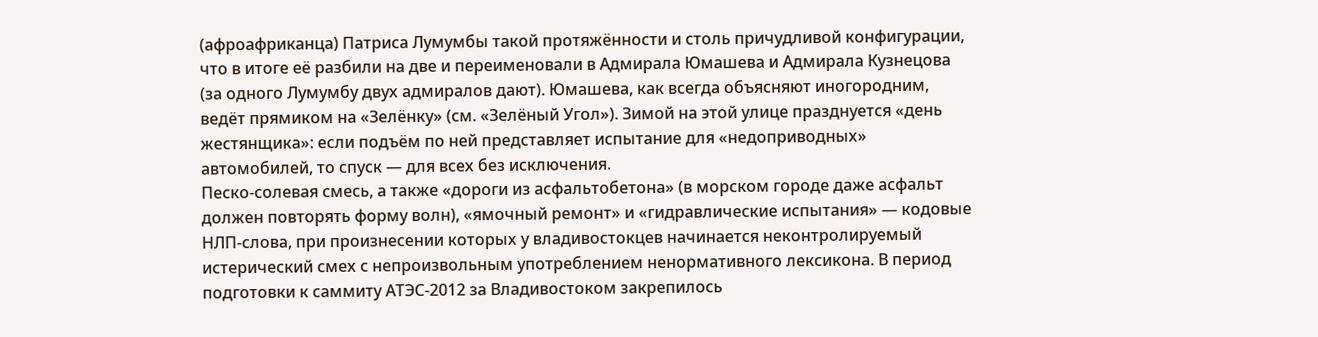(афроафриканца) Патриса Лумумбы такой протяжённости и столь причудливой конфигурации, что в итоге её разбили на две и переименовали в Адмирала Юмашева и Адмирала Кузнецова (за одного Лумумбу двух адмиралов дают). Юмашева, как всегда объясняют иногородним, ведёт прямиком на «Зелёнку» (см. «Зелёный Угол»). Зимой на этой улице празднуется «день жестянщика»: если подъём по ней представляет испытание для «недоприводных» автомобилей, то спуск — для всех без исключения.
Песко-солевая смесь, а также «дороги из асфальтобетона» (в морском городе даже асфальт должен повторять форму волн), «ямочный ремонт» и «гидравлические испытания» — кодовые НЛП-слова, при произнесении которых у владивостокцев начинается неконтролируемый истерический смех с непроизвольным употреблением ненормативного лексикона. В период подготовки к саммиту АТЭС-2012 за Владивостоком закрепилось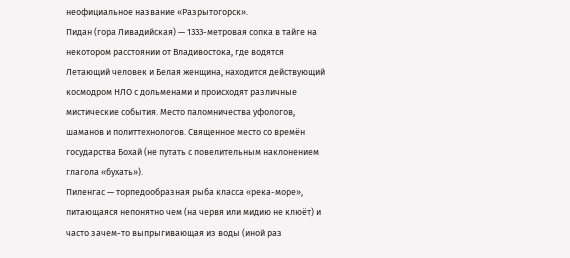неофициальное название «Разрытогорск».
Пидан (гора Ливадийская) — 1333-метровая сопка в тайге на некотором расстоянии от Владивостока, где водятся Летающий человек и Белая женщина, находится действующий космодром НЛО с дольменами и происходят различные мистические события. Место паломничества уфологов, шаманов и политтехнологов. Священное место со времён государства Бохай (не путать с повелительным наклонением глагола «бухать»).
Пиленгас — торпедообразная рыба класса «река-море», питающаяся непонятно чем (на червя или мидию не клюёт) и часто зачем-то выпрыгивающая из воды (иной раз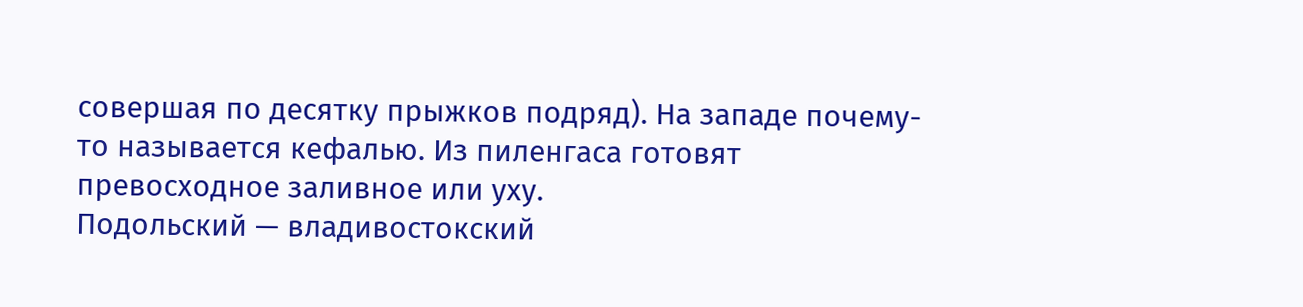совершая по десятку прыжков подряд). На западе почему-то называется кефалью. Из пиленгаса готовят превосходное заливное или уху.
Подольский — владивостокский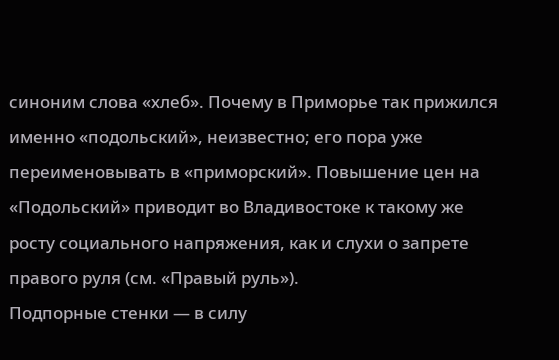синоним слова «хлеб». Почему в Приморье так прижился именно «подольский», неизвестно; его пора уже переименовывать в «приморский». Повышение цен на «Подольский» приводит во Владивостоке к такому же росту социального напряжения, как и слухи о запрете правого руля (см. «Правый руль»).
Подпорные стенки — в силу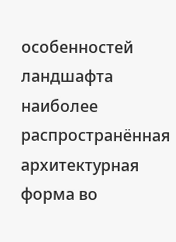особенностей ландшафта наиболее распространённая архитектурная форма во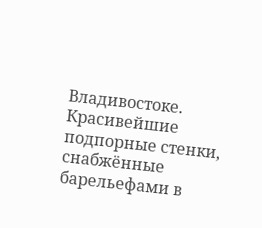Владивостоке. Красивейшие подпорные стенки, снабжённые барельефами в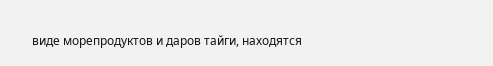виде морепродуктов и даров тайги, находятся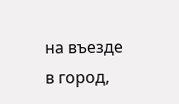на въезде в город,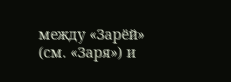между «Зарёй» (см. «Заря») и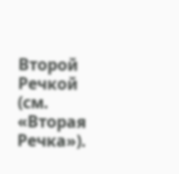Второй Речкой (см. «Вторая Речка»).